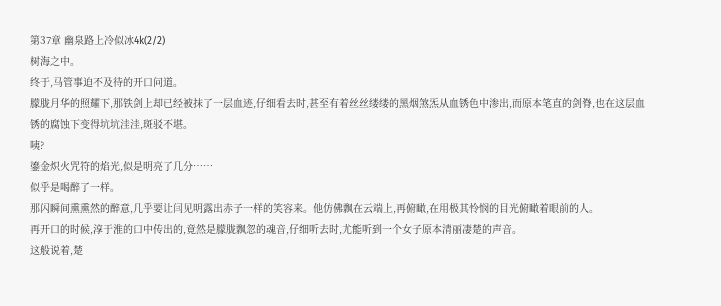第37章 幽泉路上冷似冰4k(2/2)
树海之中。
终于,马管事迫不及待的开口问道。
朦胧月华的照耀下,那铁剑上却已经被抹了一层血迹,仔细看去时,甚至有着丝丝缕缕的黑烟煞炁从血锈色中渗出,而原本笔直的剑脊,也在这层血锈的腐蚀下变得坑坑洼洼,斑驳不堪。
咦?
鎏金炽火咒符的焰光,似是明亮了几分……
似乎是喝醉了一样。
那闪瞬间熏熏然的醉意,几乎要让闫见明露出赤子一样的笑容来。他仿佛飘在云端上,再俯瞰,在用极其怜悯的目光俯瞰着眼前的人。
再开口的时候,淳于淮的口中传出的,竟然是朦胧飘忽的魂音,仔细听去时,尤能听到一个女子原本清丽凄楚的声音。
这般说着,楚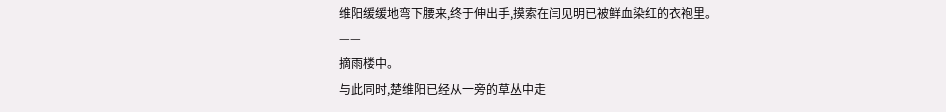维阳缓缓地弯下腰来,终于伸出手,摸索在闫见明已被鲜血染红的衣袍里。
——
摘雨楼中。
与此同时,楚维阳已经从一旁的草丛中走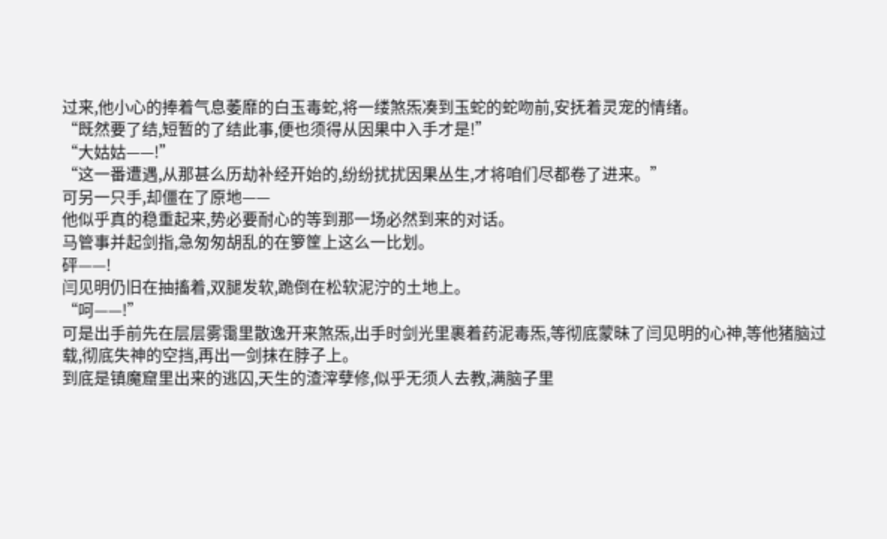过来,他小心的捧着气息萎靡的白玉毒蛇,将一缕煞炁凑到玉蛇的蛇吻前,安抚着灵宠的情绪。
“既然要了结,短暂的了结此事,便也须得从因果中入手才是!”
“大姑姑——!”
“这一番遭遇,从那甚么历劫补经开始的,纷纷扰扰因果丛生,才将咱们尽都卷了进来。”
可另一只手,却僵在了原地——
他似乎真的稳重起来,势必要耐心的等到那一场必然到来的对话。
马管事并起剑指,急匆匆胡乱的在箩筐上这么一比划。
砰——!
闫见明仍旧在抽搐着,双腿发软,跪倒在松软泥泞的土地上。
“呵——!”
可是出手前先在层层雾霭里散逸开来煞炁,出手时剑光里裹着药泥毒炁,等彻底蒙昧了闫见明的心神,等他猪脑过载,彻底失神的空挡,再出一剑抹在脖子上。
到底是镇魔窟里出来的逃囚,天生的渣滓孽修,似乎无须人去教,满脑子里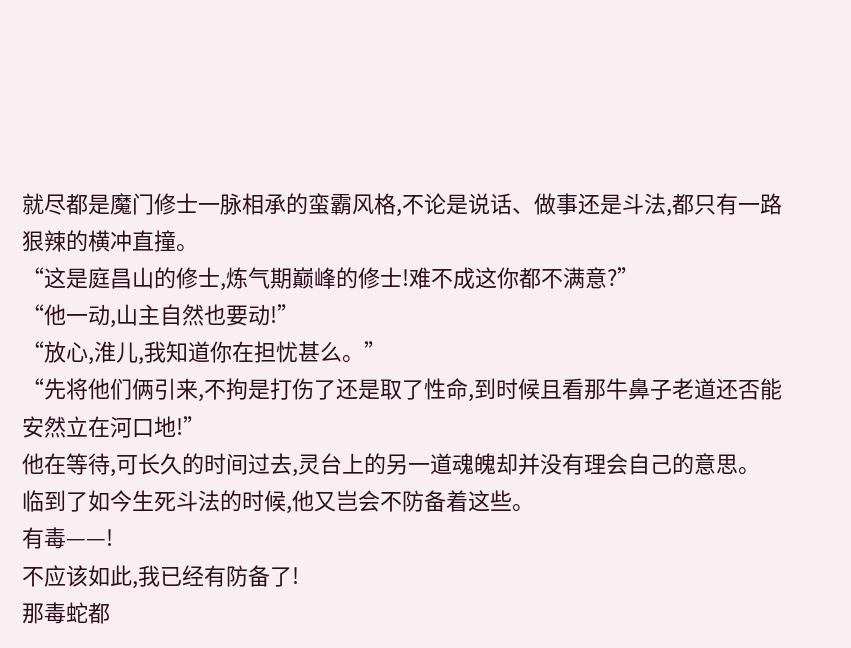就尽都是魔门修士一脉相承的蛮霸风格,不论是说话、做事还是斗法,都只有一路狠辣的横冲直撞。
“这是庭昌山的修士,炼气期巅峰的修士!难不成这你都不满意?”
“他一动,山主自然也要动!”
“放心,淮儿,我知道你在担忧甚么。”
“先将他们俩引来,不拘是打伤了还是取了性命,到时候且看那牛鼻子老道还否能安然立在河口地!”
他在等待,可长久的时间过去,灵台上的另一道魂魄却并没有理会自己的意思。
临到了如今生死斗法的时候,他又岂会不防备着这些。
有毒——!
不应该如此,我已经有防备了!
那毒蛇都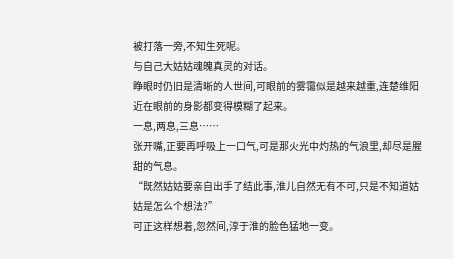被打落一旁,不知生死呢。
与自己大姑姑魂魄真灵的对话。
睁眼时仍旧是清晰的人世间,可眼前的雾霭似是越来越重,连楚维阳近在眼前的身影都变得模糊了起来。
一息,两息,三息……
张开嘴,正要再呼吸上一口气,可是那火光中灼热的气浪里,却尽是腥甜的气息。
“既然姑姑要亲自出手了结此事,淮儿自然无有不可,只是不知道姑姑是怎么个想法?”
可正这样想着,忽然间,淳于淮的脸色猛地一变。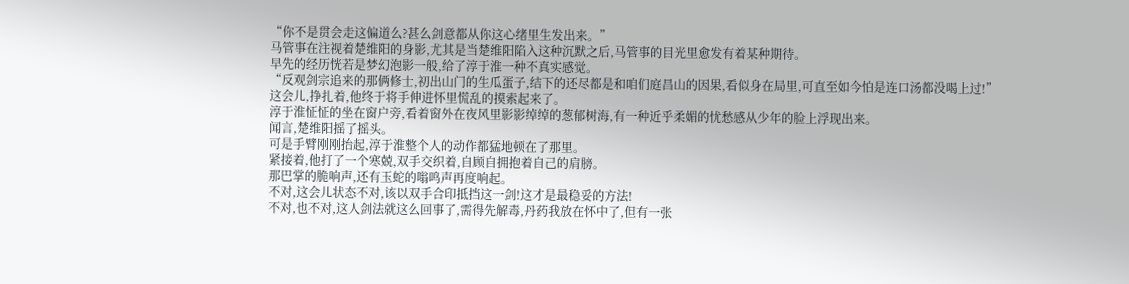“你不是贯会走这偏道么?甚么剑意都从你这心绪里生发出来。”
马管事在注视着楚维阳的身影,尤其是当楚维阳陷入这种沉默之后,马管事的目光里愈发有着某种期待。
早先的经历恍若是梦幻泡影一般,给了淳于淮一种不真实感觉。
“反观剑宗追来的那俩修士,初出山门的生瓜蛋子,结下的还尽都是和咱们庭昌山的因果,看似身在局里,可直至如今怕是连口汤都没喝上过!”
这会儿,挣扎着,他终于将手伸进怀里慌乱的摸索起来了。
淳于淮怔怔的坐在窗户旁,看着窗外在夜风里影影绰绰的葱郁树海,有一种近乎柔媚的忧愁感从少年的脸上浮现出来。
闻言,楚维阳摇了摇头。
可是手臂刚刚抬起,淳于淮整个人的动作都猛地顿在了那里。
紧接着,他打了一个寒兢,双手交织着,自顾自拥抱着自己的肩膀。
那巴掌的脆响声,还有玉蛇的嗡鸣声再度响起。
不对,这会儿状态不对,该以双手合印抵挡这一剑!这才是最稳妥的方法!
不对,也不对,这人剑法就这么回事了,需得先解毒,丹药我放在怀中了,但有一张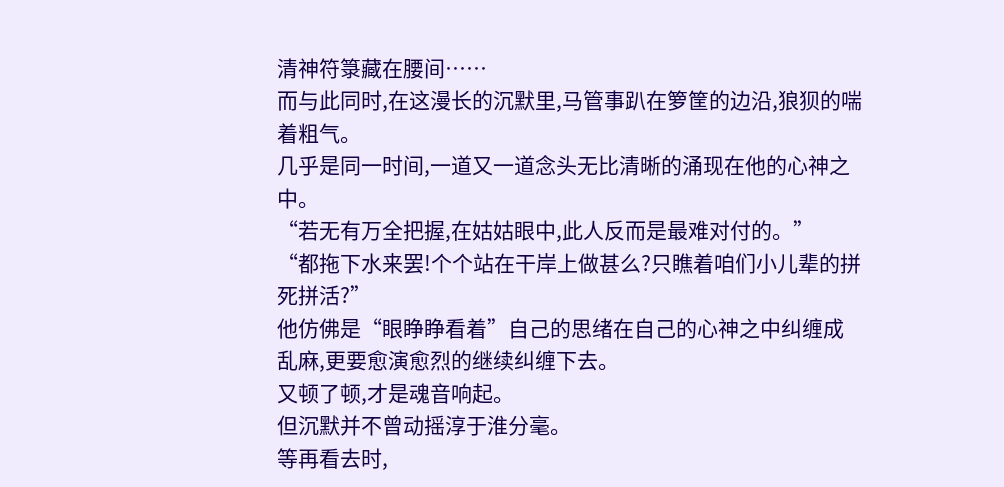清神符箓藏在腰间……
而与此同时,在这漫长的沉默里,马管事趴在箩筐的边沿,狼狈的喘着粗气。
几乎是同一时间,一道又一道念头无比清晰的涌现在他的心神之中。
“若无有万全把握,在姑姑眼中,此人反而是最难对付的。”
“都拖下水来罢!个个站在干岸上做甚么?只瞧着咱们小儿辈的拼死拼活?”
他仿佛是“眼睁睁看着”自己的思绪在自己的心神之中纠缠成乱麻,更要愈演愈烈的继续纠缠下去。
又顿了顿,才是魂音响起。
但沉默并不曾动摇淳于淮分毫。
等再看去时,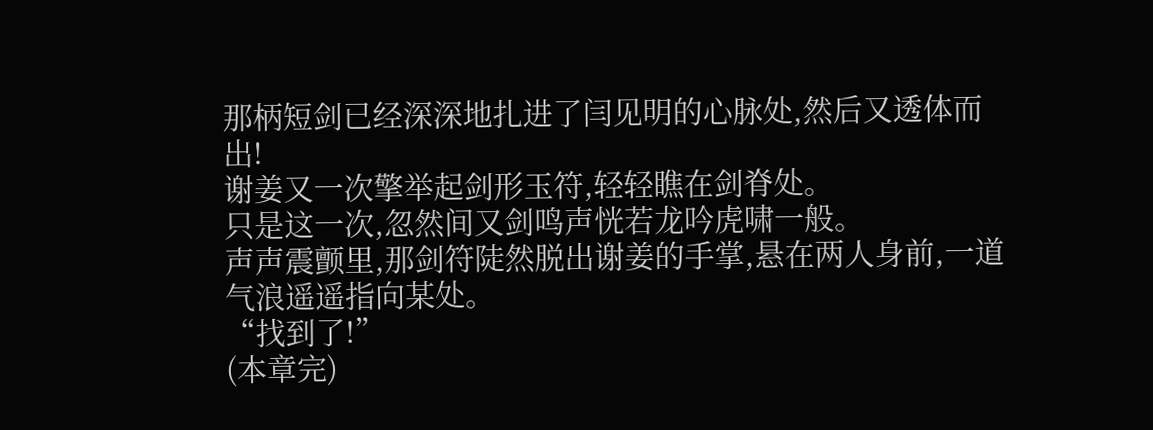那柄短剑已经深深地扎进了闫见明的心脉处,然后又透体而出!
谢姜又一次擎举起剑形玉符,轻轻瞧在剑脊处。
只是这一次,忽然间又剑鸣声恍若龙吟虎啸一般。
声声震颤里,那剑符陡然脱出谢姜的手掌,悬在两人身前,一道气浪遥遥指向某处。
“找到了!”
(本章完)